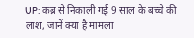UP: कब्र से निकाली गई 9 साल के बच्चे की लाश, जानें क्या है मामला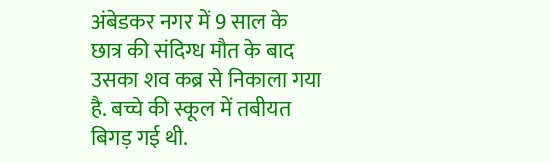अंबेडकर नगर में 9 साल के छात्र की संदिग्ध मौत के बाद उसका शव कब्र से निकाला गया है. बच्चे की स्कूल में तबीयत बिगड़ गई थी.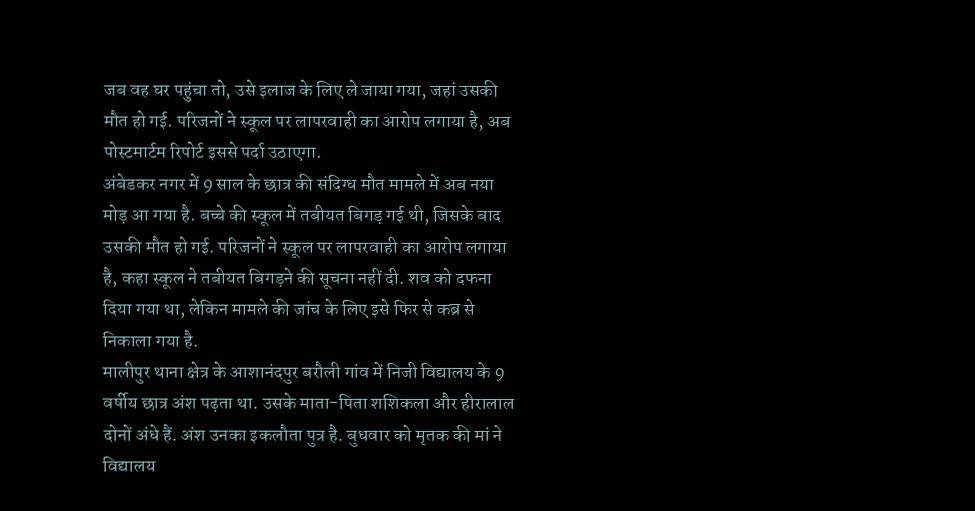जब वह घर पहुंचा तो, उसे इलाज के लिए ले जाया गया, जहां उसकी मौत हो गई. परिजनों ने स्कूल पर लापरवाही का आरोप लगाया है, अब पोस्टमार्टम रिपोर्ट इससे पर्दा उठाएगा.
अंबेडकर नगर में 9 साल के छात्र की संदिग्ध मौत मामले में अब नया मोड़ आ गया है. बच्चे की स्कूल में तबीयत बिगड़ गई थी, जिसके बाद उसकी मौत हो गई. परिजनों ने स्कूल पर लापरवाही का आरोप लगाया है, कहा स्कूल ने तबीयत बिगड़ने की सूचना नहीं दी. शव को दफना दिया गया था, लेकिन मामले की जांच के लिए इसे फिर से कब्र से निकाला गया है.
मालीपुर थाना क्षेत्र के आशानंदपुर बरौली गांव में निजी विद्यालय के 9 वर्षीय छात्र अंश पढ़ता था. उसके माता-पिता शशिकला और हीरालाल दोनों अंधे हैं. अंश उनका इकलौता पुत्र है. बुधवार को मृतक की मां ने विद्यालय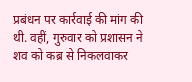प्रबंधन पर कार्रवाई की मांग की थी. वहीं, गुरुवार को प्रशासन ने शव को कब्र से निकलवाकर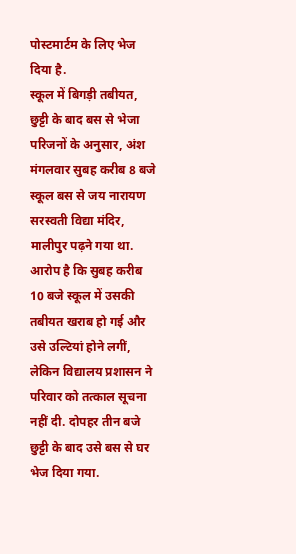पोस्टमार्टम के लिए भेज दिया है.
स्कूल में बिगड़ी तबीयत, छुट्टी के बाद बस से भेजा
परिजनों के अनुसार, अंश मंगलवार सुबह करीब 8 बजे स्कूल बस से जय नारायण सरस्वती विद्या मंदिर, मालीपुर पढ़ने गया था. आरोप है कि सुबह करीब 10 बजे स्कूल में उसकी तबीयत खराब हो गई और उसे उल्टियां होने लगीं, लेकिन विद्यालय प्रशासन ने परिवार को तत्काल सूचना नहीं दी. दोपहर तीन बजे छुट्टी के बाद उसे बस से घर भेज दिया गया.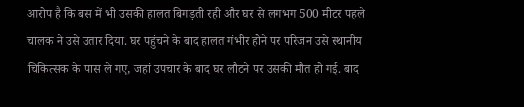आरोप है कि बस में भी उसकी हालत बिगड़ती रही और घर से लगभग 500 मीटर पहले चालक ने उसे उतार दिया. घर पहुंचने के बाद हालत गंभीर होने पर परिजन उसे स्थानीय चिकित्सक के पास ले गए, जहां उपचार के बाद घर लौटने पर उसकी मौत हो गई. बाद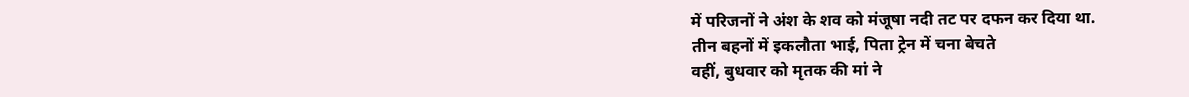में परिजनों ने अंश के शव को मंजूषा नदी तट पर दफन कर दिया था.
तीन बहनों में इकलौता भाई, पिता ट्रेन में चना बेचते
वहीं, बुधवार को मृतक की मां ने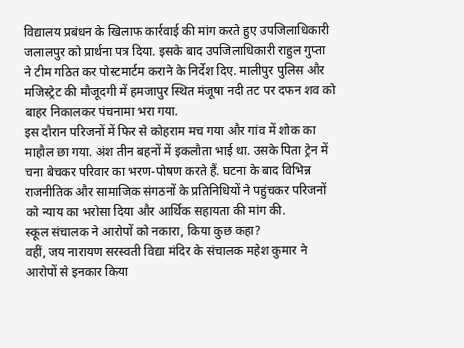विद्यालय प्रबंधन के खिलाफ कार्रवाई की मांग करते हुए उपजिलाधिकारी जलालपुर को प्रार्थना पत्र दिया. इसके बाद उपजिलाधिकारी राहुल गुप्ता ने टीम गठित कर पोस्टमार्टम कराने के निर्देश दिए. मालीपुर पुलिस और मजिस्ट्रेट की मौजूदगी में हमजापुर स्थित मंजूषा नदी तट पर दफन शव को बाहर निकालकर पंचनामा भरा गया.
इस दौरान परिजनों में फिर से कोहराम मच गया और गांव में शोक का माहौल छा गया. अंश तीन बहनों में इकलौता भाई था. उसके पिता ट्रेन में चना बेचकर परिवार का भरण-पोषण करते हैं. घटना के बाद विभिन्न राजनीतिक और सामाजिक संगठनों के प्रतिनिधियों ने पहुंचकर परिजनों को न्याय का भरोसा दिया और आर्थिक सहायता की मांग की.
स्कूल संचालक ने आरोपों को नकारा, किया कुछ कहा?
वहीं, जय नारायण सरस्वती विद्या मंदिर के संचालक महेश कुमार ने आरोपों से इनकार किया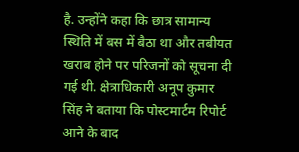है. उन्होंने कहा कि छात्र सामान्य स्थिति में बस में बैठा था और तबीयत खराब होने पर परिजनों को सूचना दी गई थी. क्षेत्राधिकारी अनूप कुमार सिंह ने बताया कि पोस्टमार्टम रिपोर्ट आने के बाद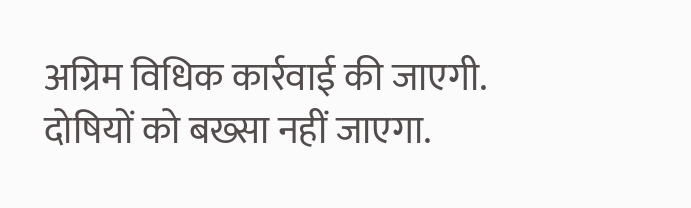अग्रिम विधिक कार्रवाई की जाएगी. दोषियों को बख्सा नहीं जाएगा.